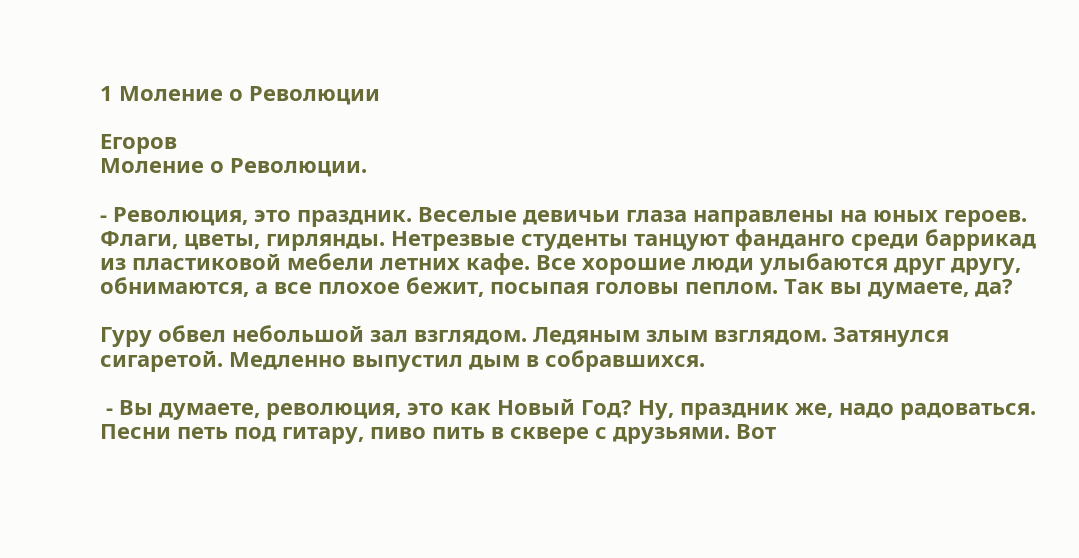1 Моление о Революции

Егоров
Моление о Революции.

- Революция, это праздник. Веселые девичьи глаза направлены на юных героев. Флаги, цветы, гирлянды. Нетрезвые студенты танцуют фанданго среди баррикад из пластиковой мебели летних кафе. Все хорошие люди улыбаются друг другу, обнимаются, а все плохое бежит, посыпая головы пеплом. Так вы думаете, да?

Гуру обвел небольшой зал взглядом. Ледяным злым взглядом. Затянулся сигаретой. Медленно выпустил дым в собравшихся.

 - Вы думаете, революция, это как Новый Год? Ну, праздник же, надо радоваться.  Песни петь под гитару, пиво пить в сквере с друзьями. Вот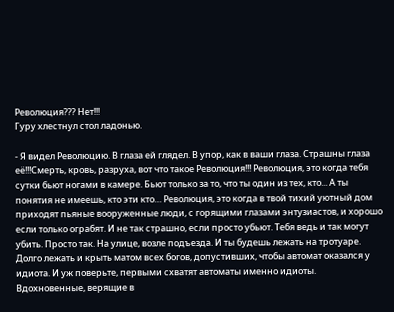Революция??? Нет!!!
Гуру хлестнул стол ладонью.

- Я видел Революцию. В глаза ей глядел. В упор, как в ваши глаза. Страшны глаза её!!!Смерть, кровь, разруха, вот что такое Революция!!! Революция, это когда тебя сутки бьют ногами в камере. Бьют только за то, что ты один из тех, кто... А ты понятия не имеешь, кто эти кто… Революция, это когда в твой тихий уютный дом приходят пьяные вооруженные люди, с горящими глазами энтузиастов, и хорошо если только ограбят. И не так страшно, если просто убьют. Тебя ведь и так могут убить. Просто так. На улице, возле подъезда. И ты будешь лежать на тротуаре. Долго лежать и крыть матом всех богов, допустивших, чтобы автомат оказался у идиота. И уж поверьте, первыми схватят автоматы именно идиоты. Вдохновенные, верящие в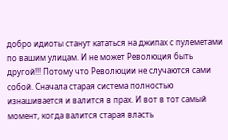добро идиоты станут кататься на джипах с пулеметами по вашим улицам. И не может Революция быть другой!!! Потому что Революции не случаются сами собой. Сначала старая система полностью изнашивается и валится в прах. И вот в тот самый момент, когда валится старая власть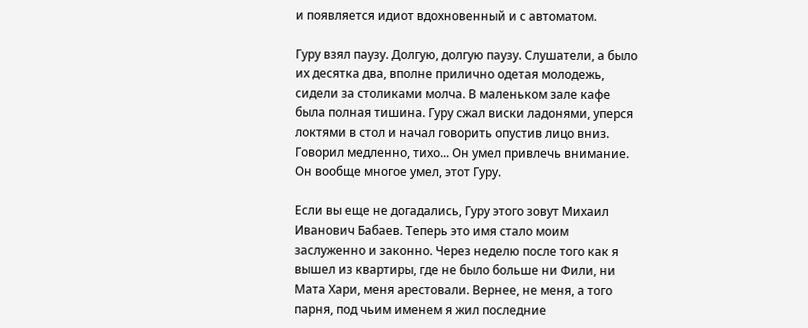и появляется идиот вдохновенный и с автоматом.

Гуру взял паузу. Долгую, долгую паузу. Слушатели, а было их десятка два, вполне прилично одетая молодежь, сидели за столиками молча. В маленьком зале кафе была полная тишина. Гуру сжал виски ладонями, уперся локтями в стол и начал говорить опустив лицо вниз. Говорил медленно, тихо... Он умел привлечь внимание. Он вообще многое умел, этот Гуру.

Если вы еще не догадались, Гуру этого зовут Михаил Иванович Бабаев. Теперь это имя стало моим заслуженно и законно. Через неделю после того как я вышел из квартиры, где не было больше ни Фили, ни Мата Хари, меня арестовали. Вернее, не меня, а того парня, под чьим именем я жил последние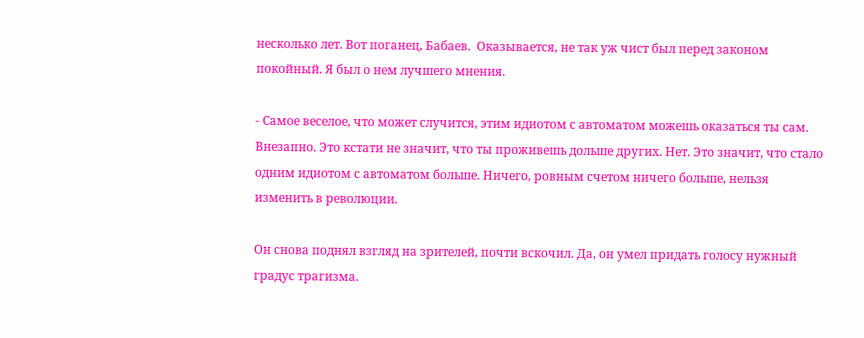несколько лет. Вот поганец, Бабаев.  Оказывается, не так уж чист был перед законом покойный. Я был о нем лучшего мнения.

- Самое веселое, что может случится, этим идиотом с автоматом можешь оказаться ты сам. Внезапно. Это кстати не значит, что ты проживешь дольше других. Нет. Это значит, что стало одним идиотом с автоматом больше. Ничего, ровным счетом ничего больше, нельзя изменить в революции.

Он снова поднял взгляд на зрителей, почти вскочил. Да, он умел придать голосу нужный градус трагизма.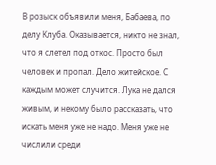В розыск объявили меня, Бабаева, по делу Клуба. Оказывается, никто не знал, что я слетел под откос. Просто был человек и пропал. Дело житейское. С каждым может случится. Лука не дался живым, и некому было рассказать, что искать меня уже не надо. Меня уже не числили среди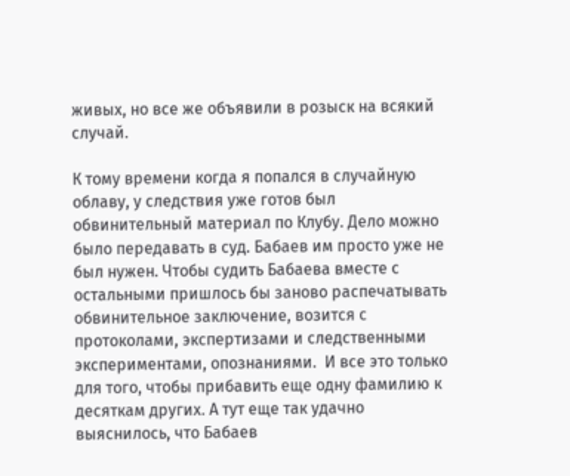живых, но все же объявили в розыск на всякий случай.

К тому времени когда я попался в случайную облаву, у следствия уже готов был обвинительный материал по Клубу. Дело можно было передавать в суд. Бабаев им просто уже не был нужен. Чтобы судить Бабаева вместе с остальными пришлось бы заново распечатывать обвинительное заключение, возится с протоколами, экспертизами и следственными экспериментами, опознаниями.  И все это только для того, чтобы прибавить еще одну фамилию к десяткам других. А тут еще так удачно выяснилось, что Бабаев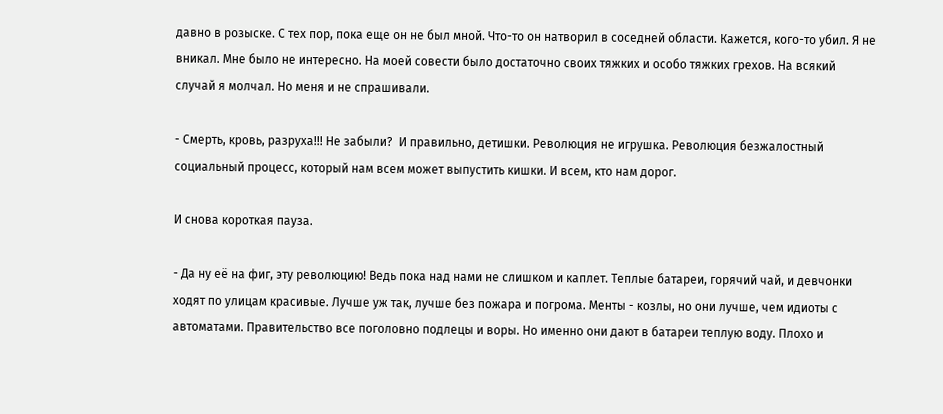давно в розыске. С тех пор, пока еще он не был мной. Что-то он натворил в соседней области. Кажется, кого-то убил. Я не вникал. Мне было не интересно. На моей совести было достаточно своих тяжких и особо тяжких грехов. На всякий случай я молчал. Но меня и не спрашивали.

- Смерть, кровь, разруха!!! Не забыли?  И правильно, детишки. Революция не игрушка. Революция безжалостный социальный процесс, который нам всем может выпустить кишки. И всем, кто нам дорог.

И снова короткая пауза.

- Да ну её на фиг, эту революцию! Ведь пока над нами не слишком и каплет. Теплые батареи, горячий чай, и девчонки ходят по улицам красивые. Лучше уж так, лучше без пожара и погрома. Менты - козлы, но они лучше, чем идиоты с автоматами. Правительство все поголовно подлецы и воры. Но именно они дают в батареи теплую воду. Плохо и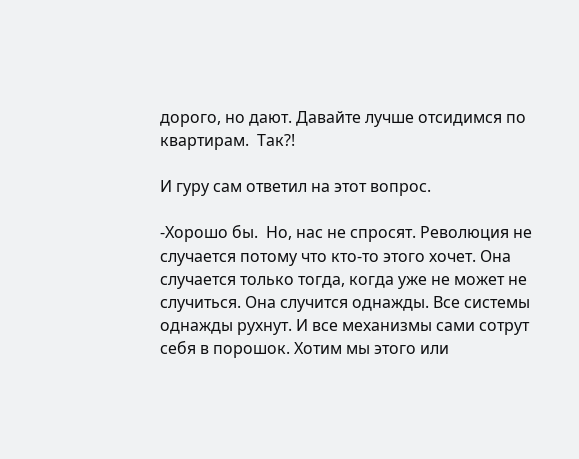дорого, но дают. Давайте лучше отсидимся по квартирам.  Так?!

И гуру сам ответил на этот вопрос.

-Хорошо бы.  Но, нас не спросят. Революция не случается потому что кто-то этого хочет. Она случается только тогда, когда уже не может не случиться. Она случится однажды. Все системы однажды рухнут. И все механизмы сами сотрут себя в порошок. Хотим мы этого или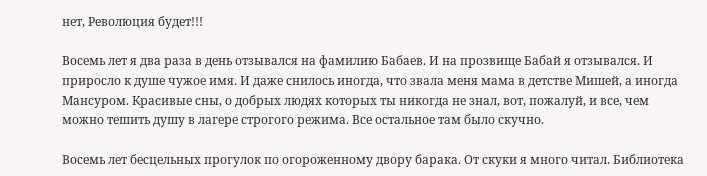нет, Революция будет!!!

Восемь лет я два раза в день отзывался на фамилию Бабаев. И на прозвище Бабай я отзывался. И приросло к душе чужое имя. И даже снилось иногда, что звала меня мама в детстве Мишей, а иногда Мансуром. Красивые сны, о добрых людях которых ты никогда не знал, вот, пожалуй, и все, чем можно тешить душу в лагере строгого режима. Все остальное там было скучно.

Восемь лет бесцельных прогулок по огороженному двору барака. От скуки я много читал. Библиотека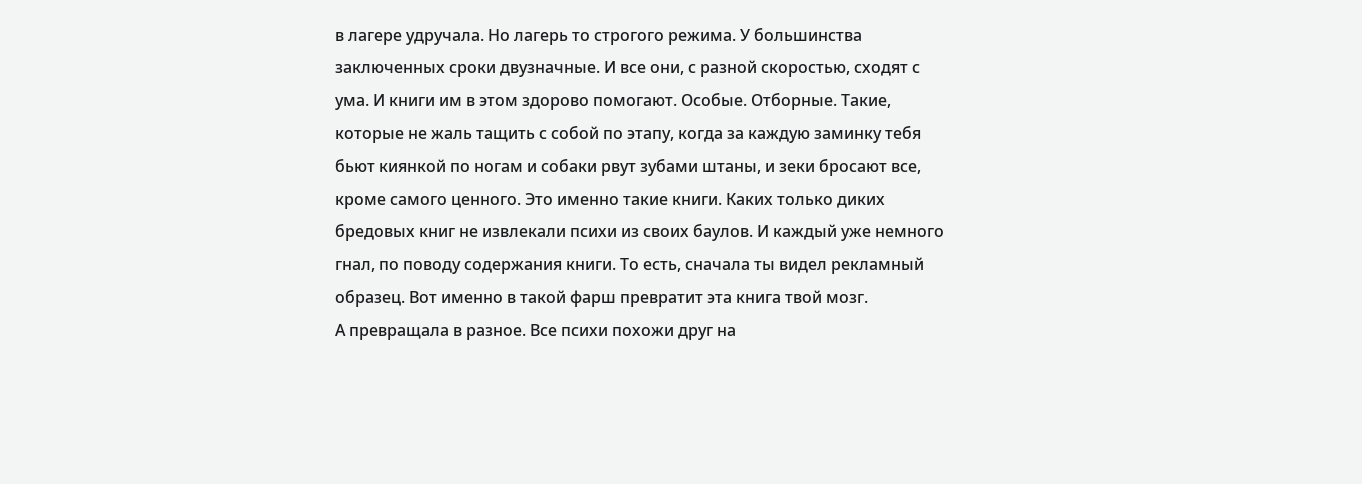в лагере удручала. Но лагерь то строгого режима. У большинства заключенных сроки двузначные. И все они, с разной скоростью, сходят с ума. И книги им в этом здорово помогают. Особые. Отборные. Такие, которые не жаль тащить с собой по этапу, когда за каждую заминку тебя бьют киянкой по ногам и собаки рвут зубами штаны, и зеки бросают все, кроме самого ценного. Это именно такие книги. Каких только диких бредовых книг не извлекали психи из своих баулов. И каждый уже немного гнал, по поводу содержания книги. То есть, сначала ты видел рекламный образец. Вот именно в такой фарш превратит эта книга твой мозг.
А превращала в разное. Все психи похожи друг на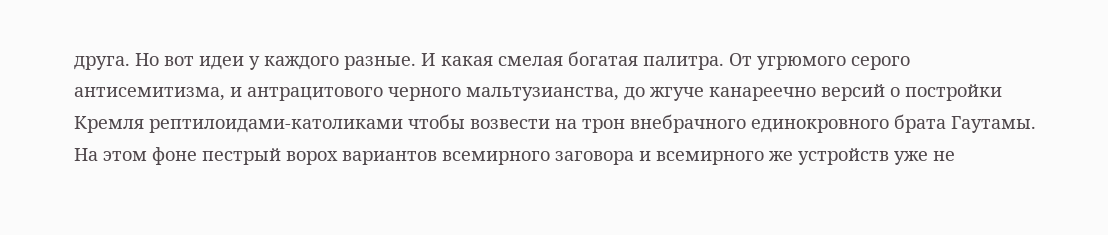друга. Но вот идеи у каждого разные. И какая смелая богатая палитра. От угрюмого серого антисемитизма, и антрацитового черного мальтузианства, до жгуче канареечно версий о постройки Кремля рептилоидами-католиками чтобы возвести на трон внебрачного единокровного брата Гаутамы. На этом фоне пестрый ворох вариантов всемирного заговора и всемирного же устройств уже не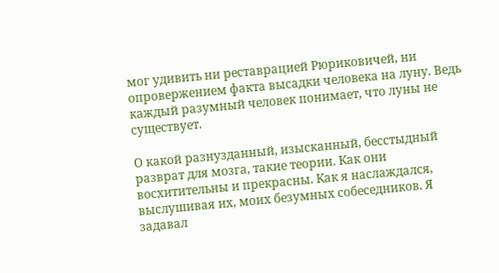мог удивить ни реставрацией Рюриковичей, ни опровержением факта высадки человека на луну. Ведь каждый разумный человек понимает, что луны не существует.

О какой разнузданный, изысканный, бесстыдный разврат для мозга, такие теории. Как они восхитительны и прекрасны. Как я наслаждался, выслушивая их, моих безумных собеседников. Я задавал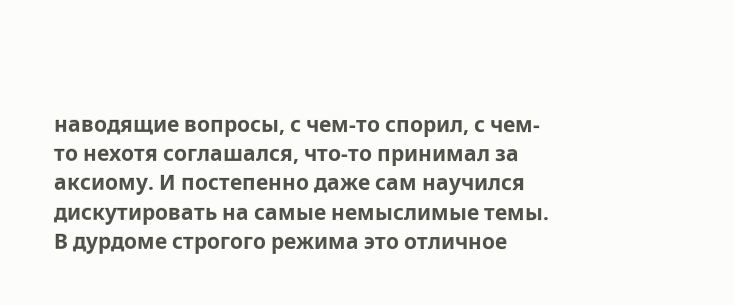наводящие вопросы, с чем-то спорил, с чем-то нехотя соглашался, что-то принимал за аксиому. И постепенно даже сам научился дискутировать на самые немыслимые темы. В дурдоме строгого режима это отличное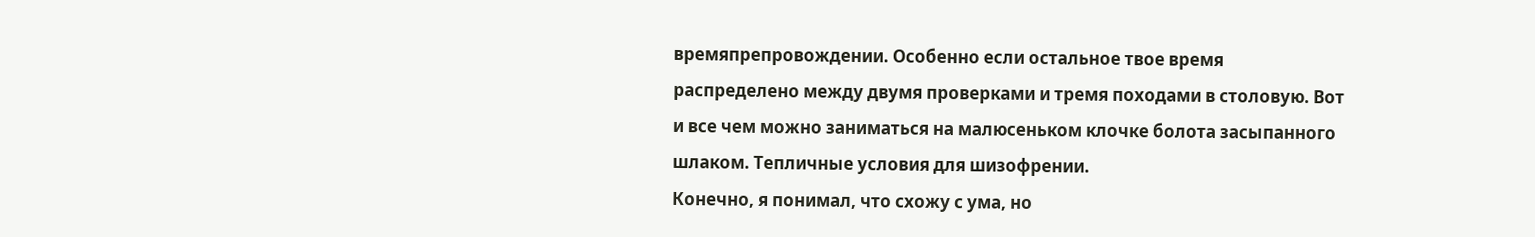времяпрепровождении. Особенно если остальное твое время распределено между двумя проверками и тремя походами в столовую. Вот и все чем можно заниматься на малюсеньком клочке болота засыпанного шлаком. Тепличные условия для шизофрении.
Конечно, я понимал, что схожу с ума, но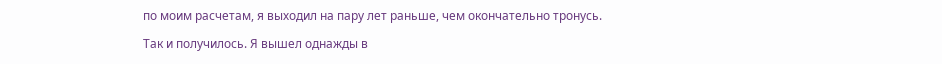по моим расчетам, я выходил на пару лет раньше, чем окончательно тронусь.

Так и получилось. Я вышел однажды в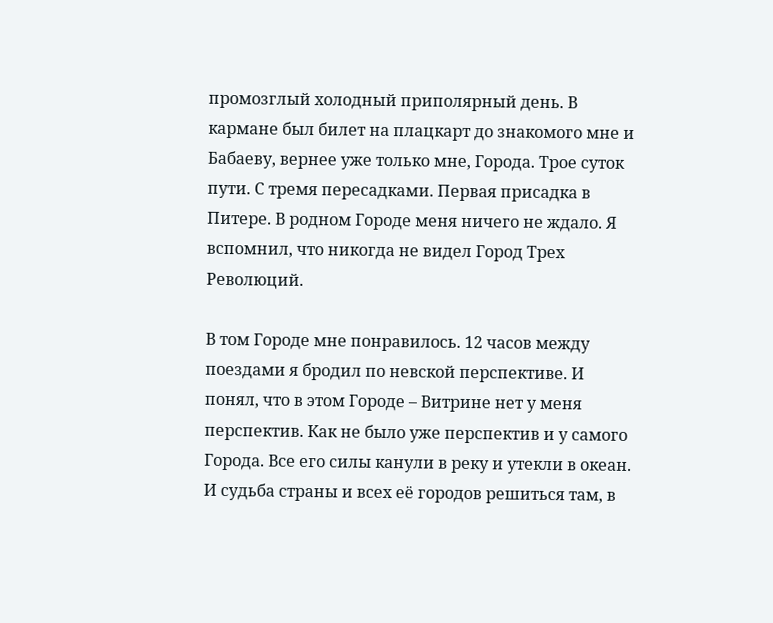промозглый холодный приполярный день. В кармане был билет на плацкарт до знакомого мне и Бабаеву, вернее уже только мне, Города. Трое суток пути. С тремя пересадками. Первая присадка в Питере. В родном Городе меня ничего не ждало. Я вспомнил, что никогда не видел Город Трех Революций.

В том Городе мне понравилось. 12 часов между поездами я бродил по невской перспективе. И понял, что в этом Городе – Витрине нет у меня перспектив. Как не было уже перспектив и у самого Города. Все его силы канули в реку и утекли в океан. И судьба страны и всех её городов решиться там, в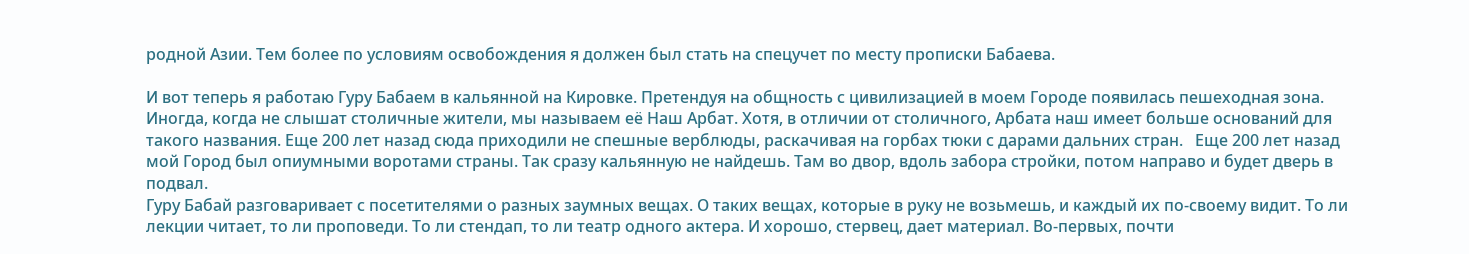родной Азии. Тем более по условиям освобождения я должен был стать на спецучет по месту прописки Бабаева.

И вот теперь я работаю Гуру Бабаем в кальянной на Кировке. Претендуя на общность с цивилизацией в моем Городе появилась пешеходная зона. Иногда, когда не слышат столичные жители, мы называем её Наш Арбат. Хотя, в отличии от столичного, Арбата наш имеет больше оснований для такого названия. Еще 200 лет назад сюда приходили не спешные верблюды, раскачивая на горбах тюки с дарами дальних стран.   Еще 200 лет назад мой Город был опиумными воротами страны. Так сразу кальянную не найдешь. Там во двор, вдоль забора стройки, потом направо и будет дверь в подвал.
Гуру Бабай разговаривает с посетителями о разных заумных вещах. О таких вещах, которые в руку не возьмешь, и каждый их по-своему видит. То ли лекции читает, то ли проповеди. То ли стендап, то ли театр одного актера. И хорошо, стервец, дает материал. Во-первых, почти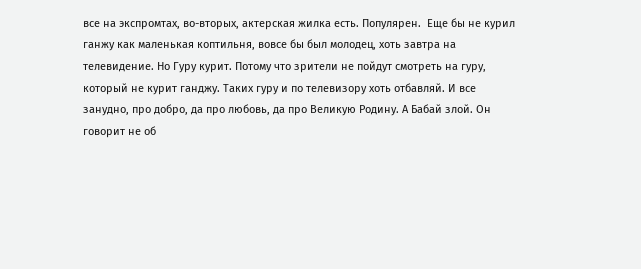все на экспромтах, во-вторых, актерская жилка есть. Популярен.  Еще бы не курил ганжу как маленькая коптильня, вовсе бы был молодец, хоть завтра на телевидение. Но Гуру курит. Потому что зрители не пойдут смотреть на гуру, который не курит ганджу. Таких гуру и по телевизору хоть отбавляй. И все занудно, про добро, да про любовь, да про Великую Родину. А Бабай злой. Он говорит не об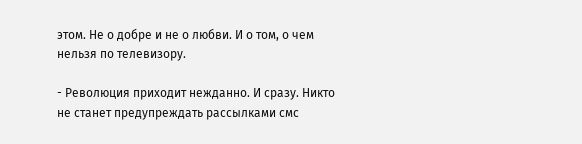этом. Не о добре и не о любви. И о том, о чем нельзя по телевизору.

- Революция приходит нежданно. И сразу. Никто не станет предупреждать рассылками смс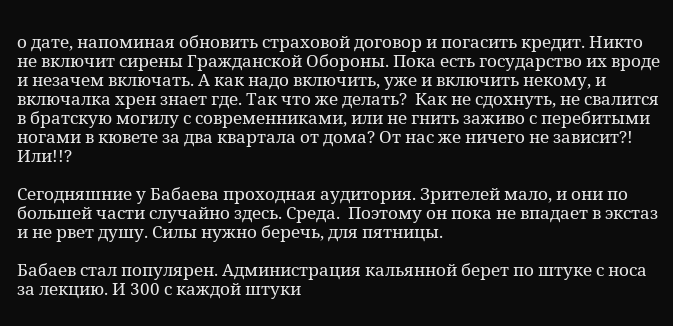о дате, напоминая обновить страховой договор и погасить кредит. Никто не включит сирены Гражданской Обороны. Пока есть государство их вроде и незачем включать. А как надо включить, уже и включить некому, и включалка хрен знает где. Так что же делать?  Как не сдохнуть, не свалится в братскую могилу с современниками, или не гнить заживо с перебитыми ногами в кювете за два квартала от дома? От нас же ничего не зависит?! Или!!?

Сегодняшние у Бабаева проходная аудитория. Зрителей мало, и они по большей части случайно здесь. Среда.  Поэтому он пока не впадает в экстаз и не рвет душу. Силы нужно беречь, для пятницы.

Бабаев стал популярен. Администрация кальянной берет по штуке с носа за лекцию. И 300 с каждой штуки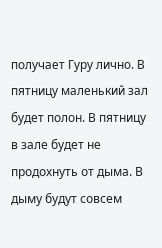получает Гуру лично. В пятницу маленький зал будет полон. В пятницу в зале будет не продохнуть от дыма. В дыму будут совсем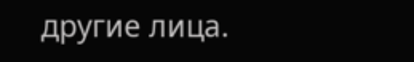другие лица.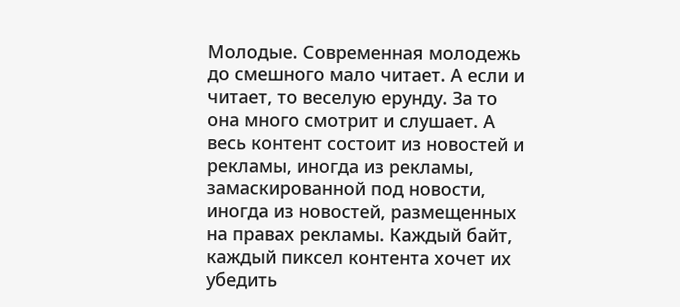Молодые. Современная молодежь до смешного мало читает. А если и читает, то веселую ерунду. За то она много смотрит и слушает. А весь контент состоит из новостей и рекламы, иногда из рекламы, замаскированной под новости, иногда из новостей, размещенных на правах рекламы. Каждый байт, каждый пиксел контента хочет их убедить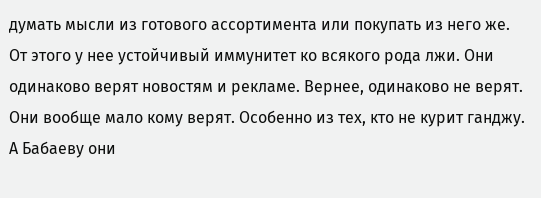думать мысли из готового ассортимента или покупать из него же.  От этого у нее устойчивый иммунитет ко всякого рода лжи. Они одинаково верят новостям и рекламе. Вернее, одинаково не верят. Они вообще мало кому верят. Особенно из тех, кто не курит ганджу. А Бабаеву они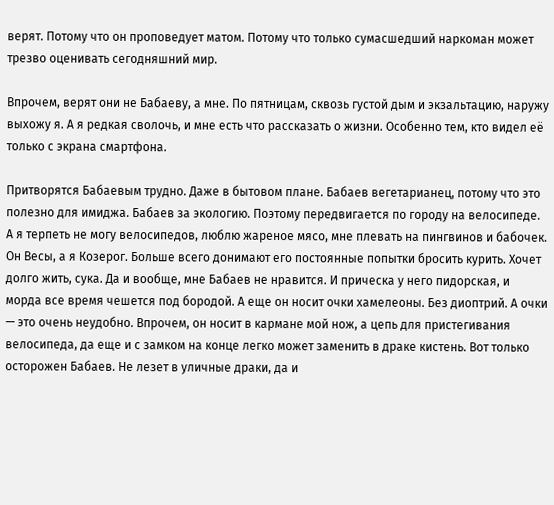верят. Потому что он проповедует матом. Потому что только сумасшедший наркоман может трезво оценивать сегодняшний мир.

Впрочем, верят они не Бабаеву, а мне. По пятницам, сквозь густой дым и экзальтацию, наружу выхожу я. А я редкая сволочь, и мне есть что рассказать о жизни. Особенно тем, кто видел её только с экрана смартфона.

Притворятся Бабаевым трудно. Даже в бытовом плане. Бабаев вегетарианец, потому что это полезно для имиджа. Бабаев за экологию. Поэтому передвигается по городу на велосипеде. А я терпеть не могу велосипедов, люблю жареное мясо, мне плевать на пингвинов и бабочек.  Он Весы, а я Козерог. Больше всего донимают его постоянные попытки бросить курить. Хочет долго жить, сука. Да и вообще, мне Бабаев не нравится. И прическа у него пидорская, и морда все время чешется под бородой. А еще он носит очки хамелеоны. Без диоптрий. А очки — это очень неудобно. Впрочем, он носит в кармане мой нож, а цепь для пристегивания велосипеда, да еще и с замком на конце легко может заменить в драке кистень. Вот только осторожен Бабаев. Не лезет в уличные драки, да и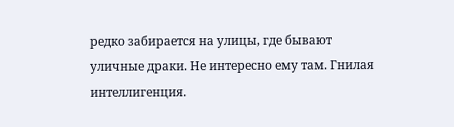редко забирается на улицы, где бывают уличные драки. Не интересно ему там. Гнилая интеллигенция.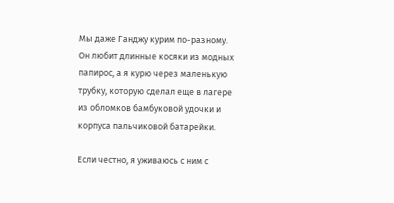Мы даже Ганджу курим по-разному. Он любит длинные косяки из модных папирос, а я курю через маленькую трубку, которую сделал еще в лагере из обломков бамбуковой удочки и корпуса пальчиковой батарейки.

Если честно, я уживаюсь с ним с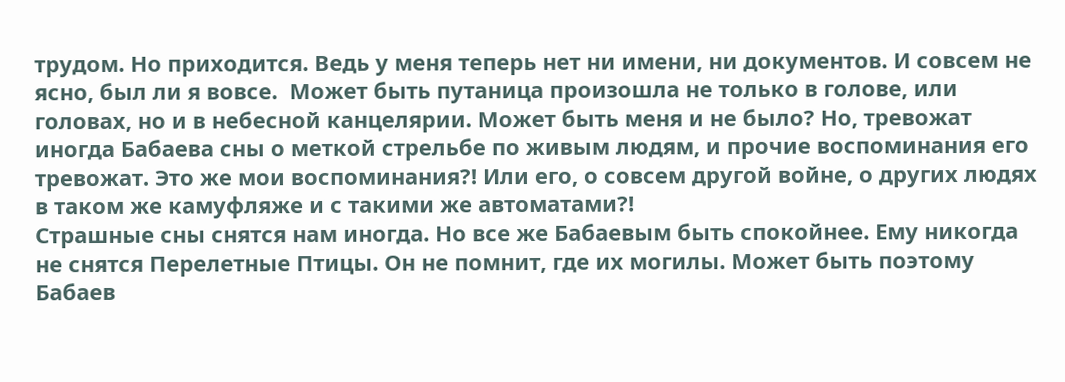трудом. Но приходится. Ведь у меня теперь нет ни имени, ни документов. И совсем не ясно, был ли я вовсе.  Может быть путаница произошла не только в голове, или головах, но и в небесной канцелярии. Может быть меня и не было? Но, тревожат иногда Бабаева сны о меткой стрельбе по живым людям, и прочие воспоминания его тревожат. Это же мои воспоминания?! Или его, о совсем другой войне, о других людях в таком же камуфляже и с такими же автоматами?!
Страшные сны снятся нам иногда. Но все же Бабаевым быть спокойнее. Ему никогда не снятся Перелетные Птицы. Он не помнит, где их могилы. Может быть поэтому Бабаев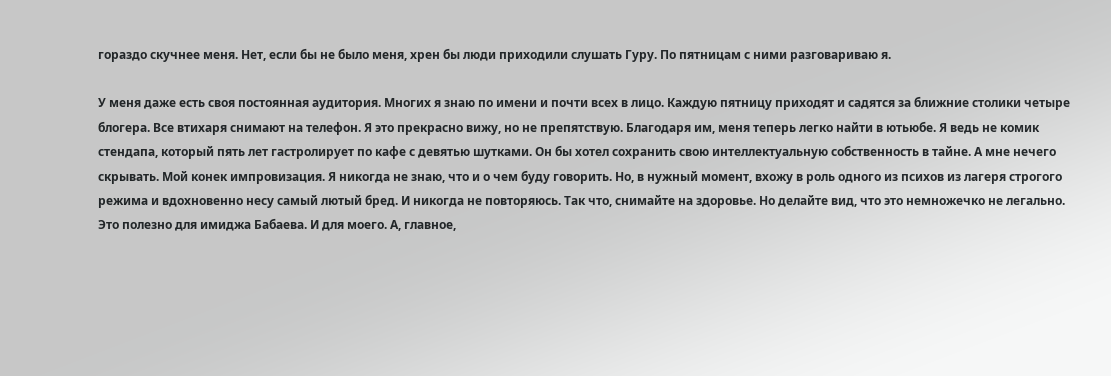гораздо скучнее меня. Нет, если бы не было меня, хрен бы люди приходили слушать Гуру. По пятницам с ними разговариваю я.

У меня даже есть своя постоянная аудитория. Многих я знаю по имени и почти всех в лицо. Каждую пятницу приходят и садятся за ближние столики четыре блогера. Все втихаря снимают на телефон. Я это прекрасно вижу, но не препятствую. Благодаря им, меня теперь легко найти в ютьюбе. Я ведь не комик стендапа, который пять лет гастролирует по кафе с девятью шутками. Он бы хотел сохранить свою интеллектуальную собственность в тайне. А мне нечего скрывать. Мой конек импровизация. Я никогда не знаю, что и о чем буду говорить. Но, в нужный момент, вхожу в роль одного из психов из лагеря строгого режима и вдохновенно несу самый лютый бред. И никогда не повторяюсь. Так что, снимайте на здоровье. Но делайте вид, что это немножечко не легально. Это полезно для имиджа Бабаева. И для моего. А, главное,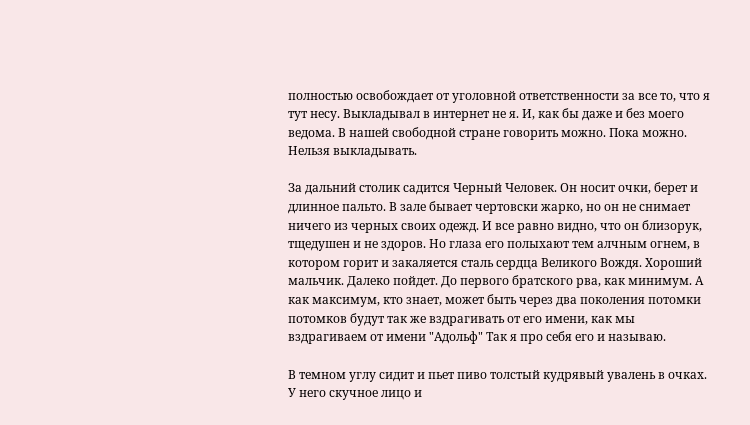полностью освобождает от уголовной ответственности за все то, что я тут несу. Выкладывал в интернет не я. И, как бы даже и без моего ведома. В нашей свободной стране говорить можно. Пока можно. Нельзя выкладывать.

За дальний столик садится Черный Человек. Он носит очки, берет и длинное пальто. В зале бывает чертовски жарко, но он не снимает ничего из черных своих одежд. И все равно видно, что он близорук, тщедушен и не здоров. Но глаза его полыхают тем алчным огнем, в котором горит и закаляется сталь сердца Великого Вождя. Хороший мальчик. Далеко пойдет. До первого братского рва, как минимум. А как максимум, кто знает, может быть через два поколения потомки потомков будут так же вздрагивать от его имени, как мы вздрагиваем от имени "Адольф" Так я про себя его и называю.

В темном углу сидит и пьет пиво толстый кудрявый увалень в очках. У него скучное лицо и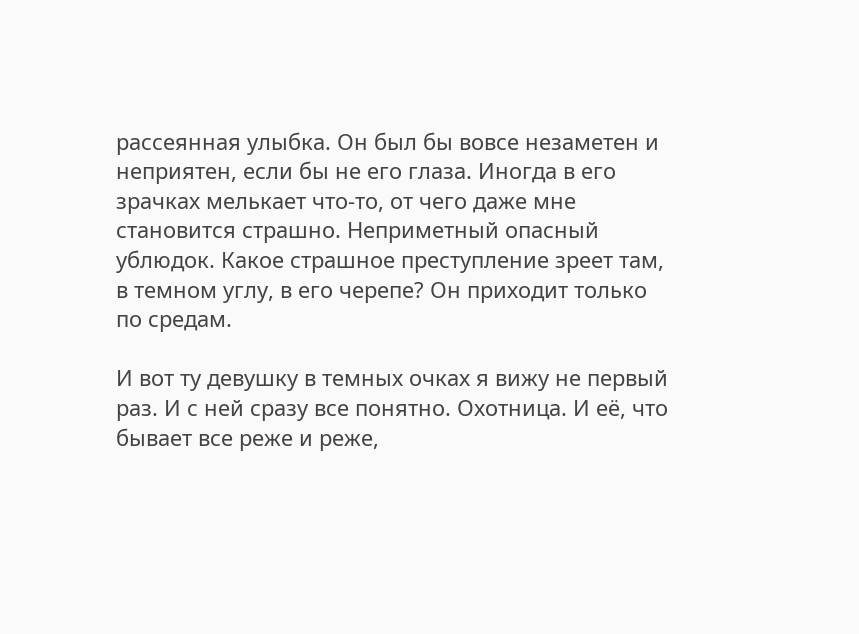рассеянная улыбка. Он был бы вовсе незаметен и неприятен, если бы не его глаза. Иногда в его зрачках мелькает что-то, от чего даже мне становится страшно. Неприметный опасный ублюдок. Какое страшное преступление зреет там, в темном углу, в его черепе? Он приходит только по средам.

И вот ту девушку в темных очках я вижу не первый раз. И с ней сразу все понятно. Охотница. И её, что бывает все реже и реже,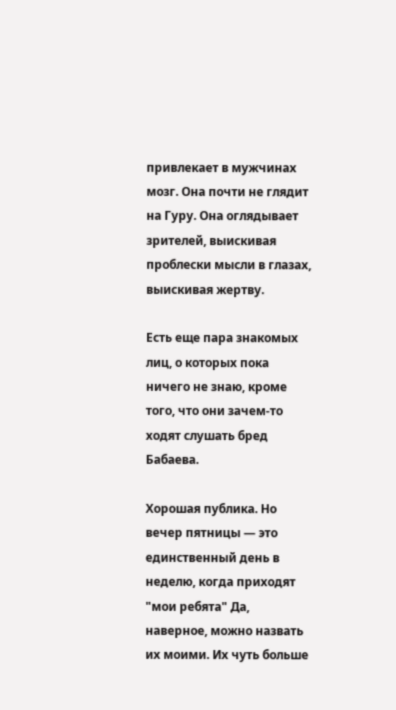привлекает в мужчинах мозг. Она почти не глядит на Гуру. Она оглядывает зрителей, выискивая проблески мысли в глазах, выискивая жертву.

Есть еще пара знакомых лиц, о которых пока ничего не знаю, кроме того, что они зачем-то ходят слушать бред Бабаева.

Хорошая публика. Но вечер пятницы — это единственный день в неделю, когда приходят "мои ребята" Да, наверное, можно назвать их моими. Их чуть больше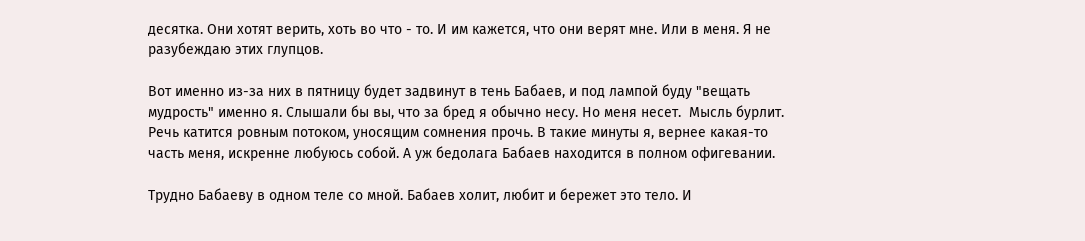десятка. Они хотят верить, хоть во что - то. И им кажется, что они верят мне. Или в меня. Я не разубеждаю этих глупцов.

Вот именно из-за них в пятницу будет задвинут в тень Бабаев, и под лампой буду "вещать мудрость" именно я. Слышали бы вы, что за бред я обычно несу. Но меня несет.  Мысль бурлит. Речь катится ровным потоком, уносящим сомнения прочь. В такие минуты я, вернее какая-то часть меня, искренне любуюсь собой. А уж бедолага Бабаев находится в полном офигевании.

Трудно Бабаеву в одном теле со мной. Бабаев холит, любит и бережет это тело. И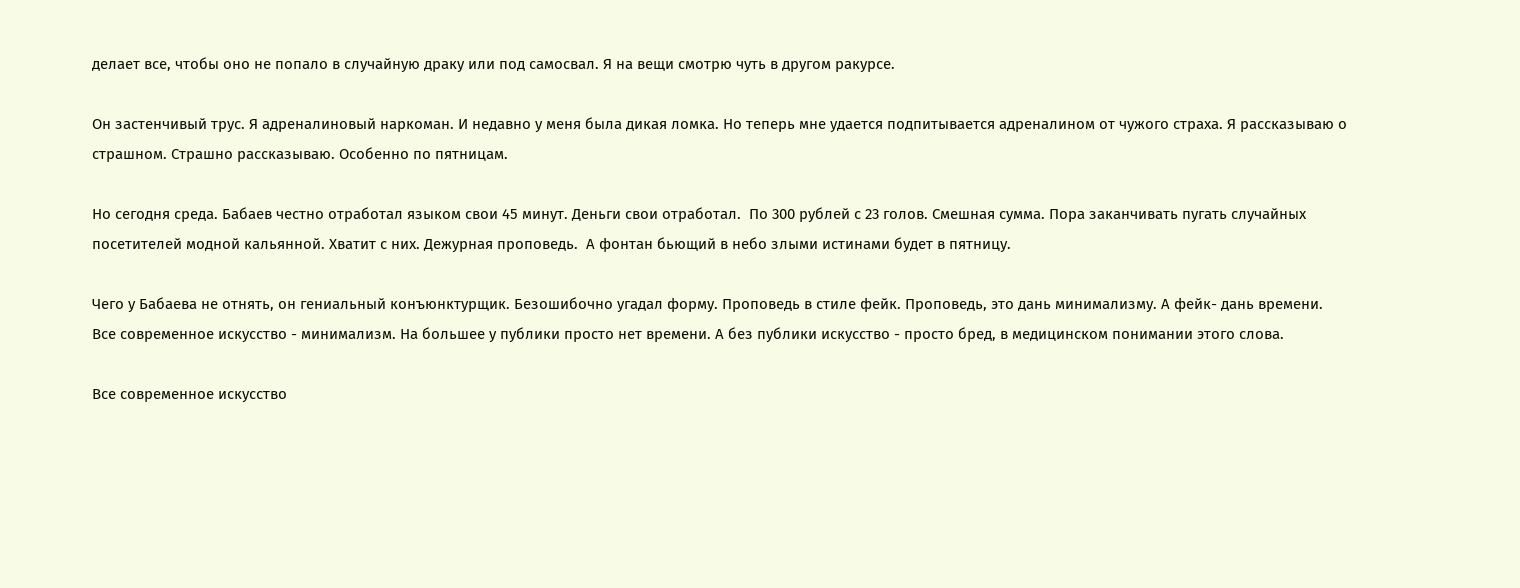делает все, чтобы оно не попало в случайную драку или под самосвал. Я на вещи смотрю чуть в другом ракурсе.

Он застенчивый трус. Я адреналиновый наркоман. И недавно у меня была дикая ломка. Но теперь мне удается подпитывается адреналином от чужого страха. Я рассказываю о страшном. Страшно рассказываю. Особенно по пятницам.

Но сегодня среда. Бабаев честно отработал языком свои 45 минут. Деньги свои отработал.  По 300 рублей с 23 голов. Смешная сумма. Пора заканчивать пугать случайных посетителей модной кальянной. Хватит с них. Дежурная проповедь.  А фонтан бьющий в небо злыми истинами будет в пятницу.

Чего у Бабаева не отнять, он гениальный конъюнктурщик. Безошибочно угадал форму. Проповедь в стиле фейк. Проповедь, это дань минимализму. А фейк- дань времени.
Все современное искусство - минимализм. На большее у публики просто нет времени. А без публики искусство - просто бред, в медицинском понимании этого слова.

Все современное искусство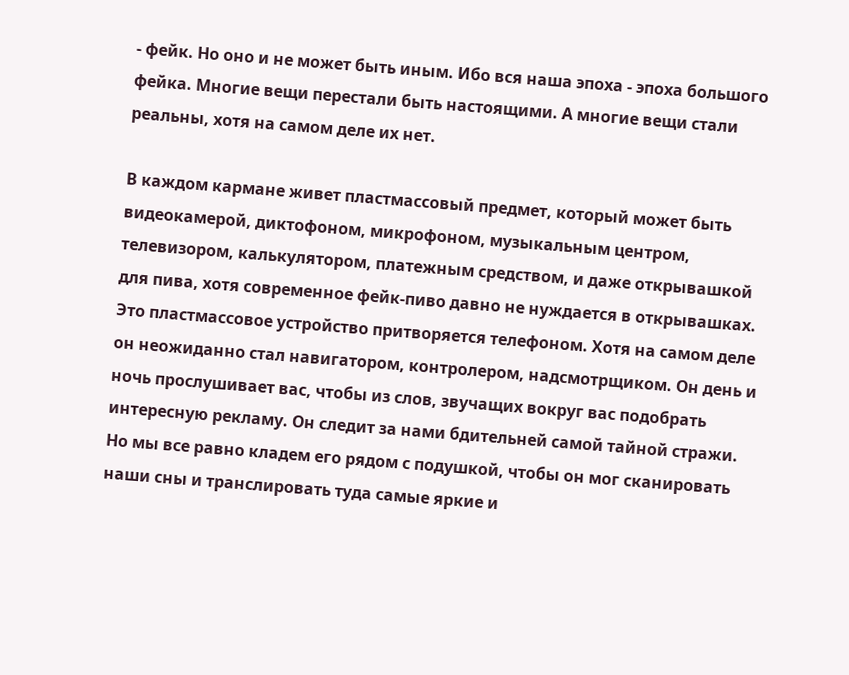- фейк. Но оно и не может быть иным. Ибо вся наша эпоха - эпоха большого фейка. Многие вещи перестали быть настоящими. А многие вещи стали реальны, хотя на самом деле их нет.

В каждом кармане живет пластмассовый предмет, который может быть видеокамерой, диктофоном, микрофоном, музыкальным центром, телевизором, калькулятором, платежным средством, и даже открывашкой для пива, хотя современное фейк-пиво давно не нуждается в открывашках. Это пластмассовое устройство притворяется телефоном. Хотя на самом деле он неожиданно стал навигатором, контролером, надсмотрщиком. Он день и ночь прослушивает вас, чтобы из слов, звучащих вокруг вас подобрать интересную рекламу. Он следит за нами бдительней самой тайной стражи. Но мы все равно кладем его рядом с подушкой, чтобы он мог сканировать наши сны и транслировать туда самые яркие и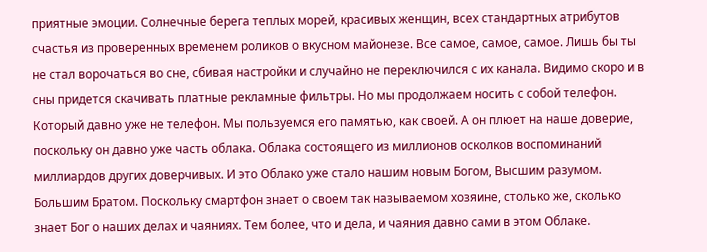приятные эмоции. Солнечные берега теплых морей, красивых женщин, всех стандартных атрибутов счастья из проверенных временем роликов о вкусном майонезе. Все самое, самое, самое. Лишь бы ты не стал ворочаться во сне, сбивая настройки и случайно не переключился с их канала. Видимо скоро и в сны придется скачивать платные рекламные фильтры. Но мы продолжаем носить с собой телефон. Который давно уже не телефон. Мы пользуемся его памятью, как своей. А он плюет на наше доверие, поскольку он давно уже часть облака. Облака состоящего из миллионов осколков воспоминаний миллиардов других доверчивых. И это Облако уже стало нашим новым Богом, Высшим разумом. Большим Братом. Поскольку смартфон знает о своем так называемом хозяине, столько же, сколько знает Бог о наших делах и чаяниях. Тем более, что и дела, и чаяния давно сами в этом Облаке.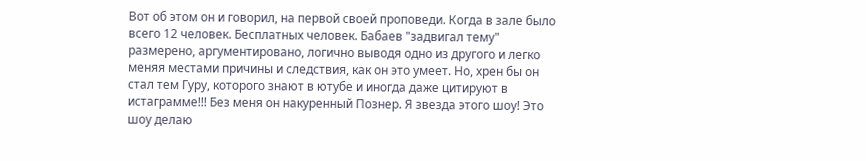Вот об этом он и говорил, на первой своей проповеди. Когда в зале было всего 12 человек. Бесплатных человек. Бабаев "задвигал тему" размерено, аргументировано, логично выводя одно из другого и легко меняя местами причины и следствия, как он это умеет. Но, хрен бы он стал тем Гуру, которого знают в ютубе и иногда даже цитируют в истаграмме!!! Без меня он накуренный Познер. Я звезда этого шоу! Это шоу делаю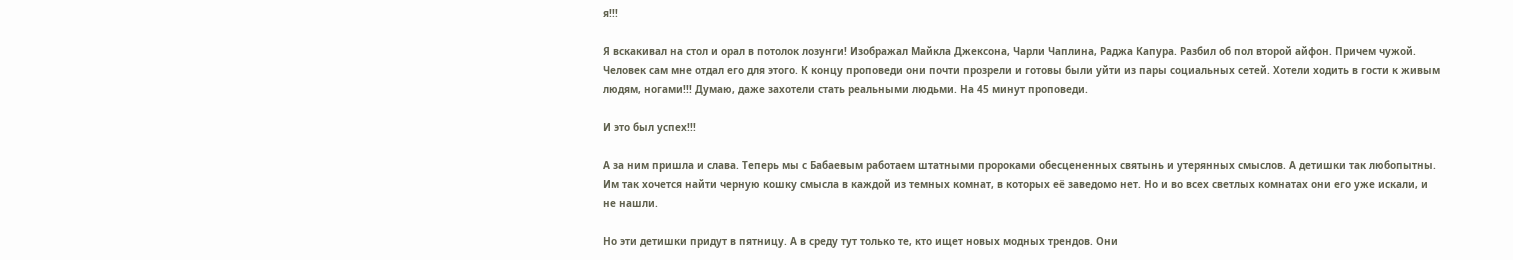я!!!

Я вскакивал на стол и орал в потолок лозунги! Изображал Майкла Джексона, Чарли Чаплина, Раджа Капура. Разбил об пол второй айфон. Причем чужой. Человек сам мне отдал его для этого. К концу проповеди они почти прозрели и готовы были уйти из пары социальных сетей. Хотели ходить в гости к живым людям, ногами!!! Думаю, даже захотели стать реальными людьми. На 45 минут проповеди.

И это был успех!!!

А за ним пришла и слава. Теперь мы с Бабаевым работаем штатными пророками обесцененных святынь и утерянных смыслов. А детишки так любопытны. Им так хочется найти черную кошку смысла в каждой из темных комнат, в которых её заведомо нет. Но и во всех светлых комнатах они его уже искали, и не нашли.

Но эти детишки придут в пятницу. А в среду тут только те, кто ищет новых модных трендов. Они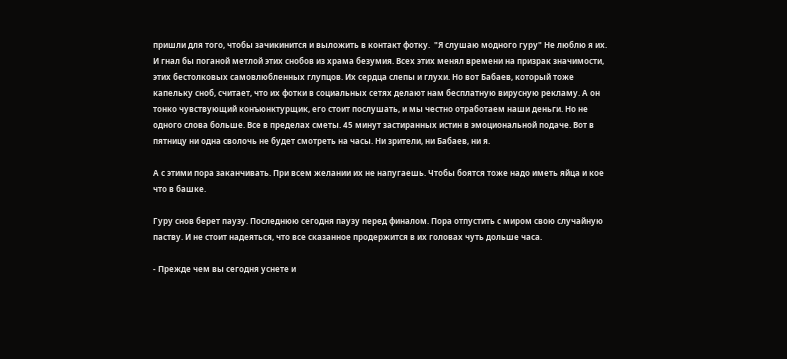пришли для того, чтобы зачикинится и выложить в контакт фотку.  "Я слушаю модного гуру" Не люблю я их. И гнал бы поганой метлой этих снобов из храма безумия. Всех этих менял времени на призрак значимости, этих бестолковых самовлюбленных глупцов. Их сердца слепы и глухи. Но вот Бабаев, который тоже капельку сноб, считает, что их фотки в социальных сетях делают нам бесплатную вирусную рекламу. А он тонко чувствующий конъюнктурщик, его стоит послушать, и мы честно отработаем наши деньги. Но не одного слова больше. Все в пределах сметы. 45 минут застиранных истин в эмоциональной подаче. Вот в пятницу ни одна сволочь не будет смотреть на часы. Ни зрители, ни Бабаев, ни я.

А с этими пора заканчивать. При всем желании их не напугаешь. Чтобы боятся тоже надо иметь яйца и кое что в башке.

Гуру снов берет паузу. Последнюю сегодня паузу перед финалом. Пора отпустить с миром свою случайную паству. И не стоит надеяться, что все сказанное продержится в их головах чуть дольше часа.

- Прежде чем вы сегодня уснете и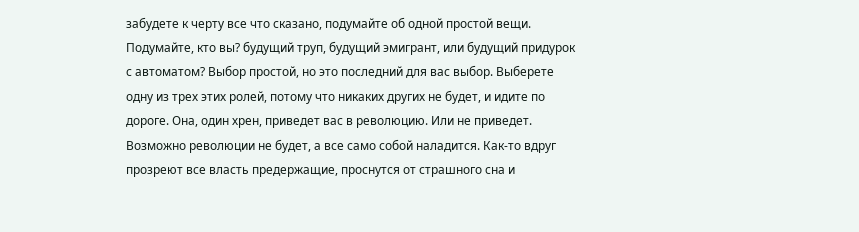забудете к черту все что сказано, подумайте об одной простой вещи. Подумайте, кто вы? будущий труп, будущий эмигрант, или будущий придурок с автоматом? Выбор простой, но это последний для вас выбор. Выберете одну из трех этих ролей, потому что никаких других не будет, и идите по дороге. Она, один хрен, приведет вас в революцию. Или не приведет. Возможно революции не будет, а все само собой наладится. Как-то вдруг прозреют все власть предержащие, проснутся от страшного сна и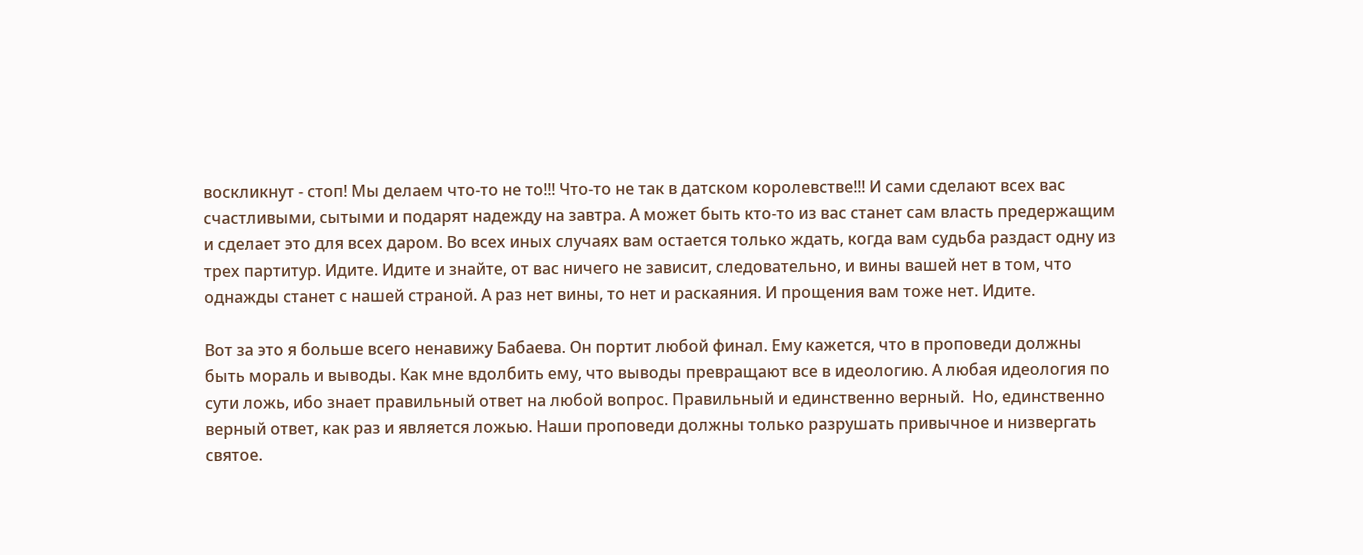воскликнут - стоп! Мы делаем что-то не то!!! Что-то не так в датском королевстве!!! И сами сделают всех вас счастливыми, сытыми и подарят надежду на завтра. А может быть кто-то из вас станет сам власть предержащим и сделает это для всех даром. Во всех иных случаях вам остается только ждать, когда вам судьба раздаст одну из трех партитур. Идите. Идите и знайте, от вас ничего не зависит, следовательно, и вины вашей нет в том, что однажды станет с нашей страной. А раз нет вины, то нет и раскаяния. И прощения вам тоже нет. Идите.

Вот за это я больше всего ненавижу Бабаева. Он портит любой финал. Ему кажется, что в проповеди должны быть мораль и выводы. Как мне вдолбить ему, что выводы превращают все в идеологию. А любая идеология по сути ложь, ибо знает правильный ответ на любой вопрос. Правильный и единственно верный.  Но, единственно верный ответ, как раз и является ложью. Наши проповеди должны только разрушать привычное и низвергать святое.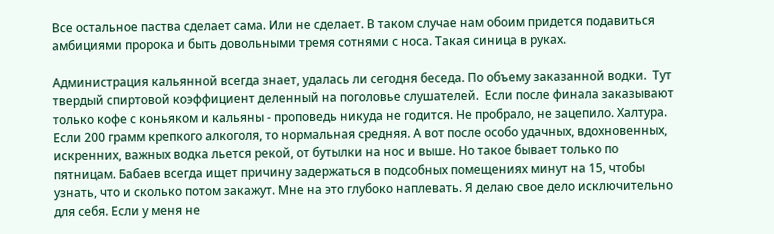Все остальное паства сделает сама. Или не сделает. В таком случае нам обоим придется подавиться амбициями пророка и быть довольными тремя сотнями с носа. Такая синица в руках.

Администрация кальянной всегда знает, удалась ли сегодня беседа. По объему заказанной водки.  Тут твердый спиртовой коэффициент деленный на поголовье слушателей.  Если после финала заказывают только кофе с коньяком и кальяны - проповедь никуда не годится. Не пробрало, не зацепило. Халтура. Если 200 грамм крепкого алкоголя, то нормальная средняя. А вот после особо удачных, вдохновенных, искренних, важных водка льется рекой, от бутылки на нос и выше. Но такое бывает только по пятницам. Бабаев всегда ищет причину задержаться в подсобных помещениях минут на 15, чтобы узнать, что и сколько потом закажут. Мне на это глубоко наплевать. Я делаю свое дело исключительно для себя. Если у меня не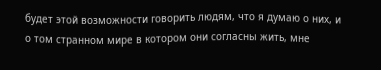будет этой возможности говорить людям, что я думаю о них, и о том странном мире в котором они согласны жить, мне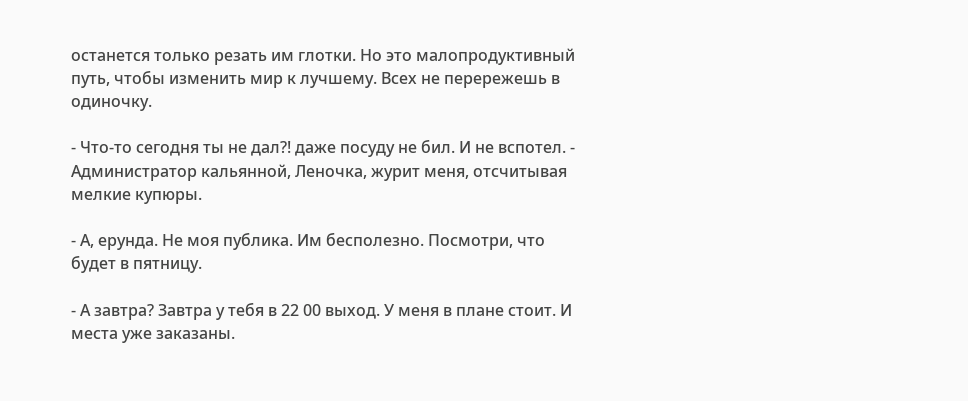останется только резать им глотки. Но это малопродуктивный путь, чтобы изменить мир к лучшему. Всех не перережешь в одиночку.

- Что-то сегодня ты не дал?! даже посуду не бил. И не вспотел. - Администратор кальянной, Леночка, журит меня, отсчитывая мелкие купюры.

- А, ерунда. Не моя публика. Им бесполезно. Посмотри, что будет в пятницу.

- А завтра? Завтра у тебя в 22 00 выход. У меня в плане стоит. И места уже заказаны.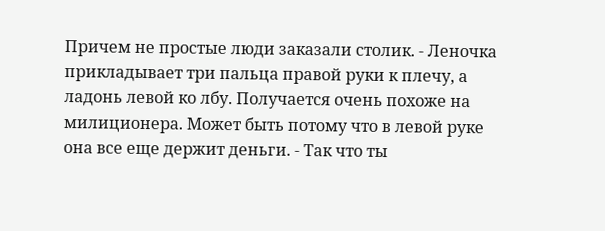Причем не простые люди заказали столик. - Леночка прикладывает три пальца правой руки к плечу, а ладонь левой ко лбу. Получается очень похоже на милиционера. Может быть потому что в левой руке она все еще держит деньги. - Так что ты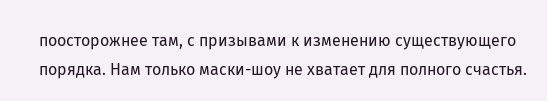поосторожнее там, с призывами к изменению существующего порядка. Нам только маски-шоу не хватает для полного счастья.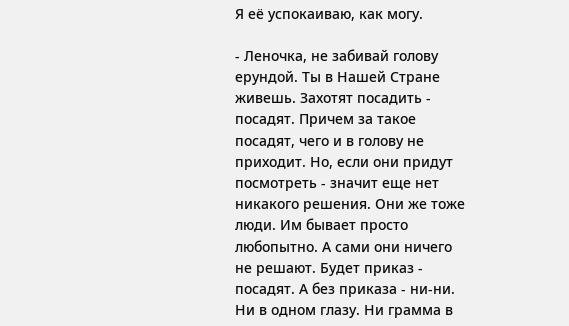Я её успокаиваю, как могу.

- Леночка, не забивай голову ерундой. Ты в Нашей Стране живешь. Захотят посадить - посадят. Причем за такое посадят, чего и в голову не приходит. Но, если они придут посмотреть - значит еще нет никакого решения. Они же тоже люди. Им бывает просто любопытно. А сами они ничего не решают. Будет приказ - посадят. А без приказа - ни-ни. Ни в одном глазу. Ни грамма в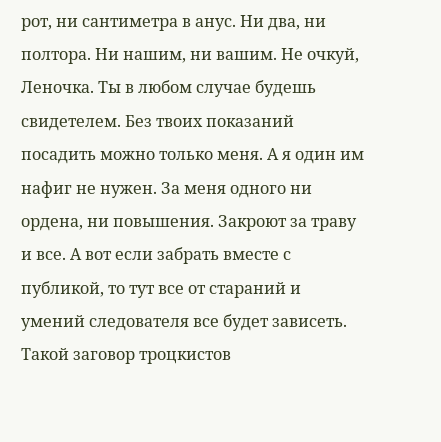рот, ни сантиметра в анус. Ни два, ни полтора. Ни нашим, ни вашим. Не очкуй, Леночка. Ты в любом случае будешь свидетелем. Без твоих показаний посадить можно только меня. А я один им нафиг не нужен. За меня одного ни ордена, ни повышения. Закроют за траву и все. А вот если забрать вместе с публикой, то тут все от стараний и умений следователя все будет зависеть. Такой заговор троцкистов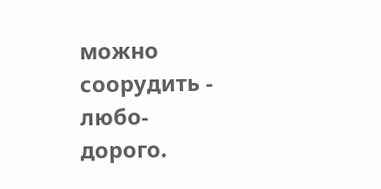можно соорудить - любо-дорого.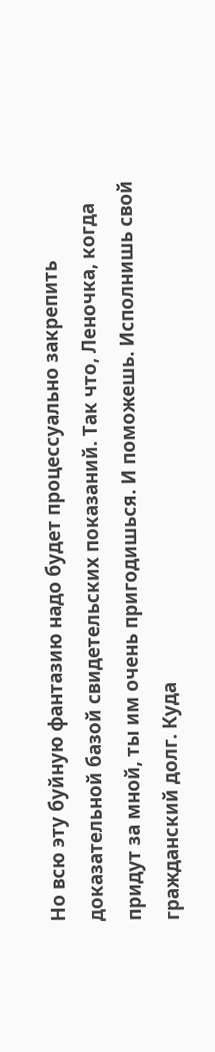Но всю эту буйную фантазию надо будет процессуально закрепить доказательной базой свидетельских показаний. Так что, Леночка, когда придут за мной, ты им очень пригодишься. И поможешь. Исполнишь свой гражданский долг. Куда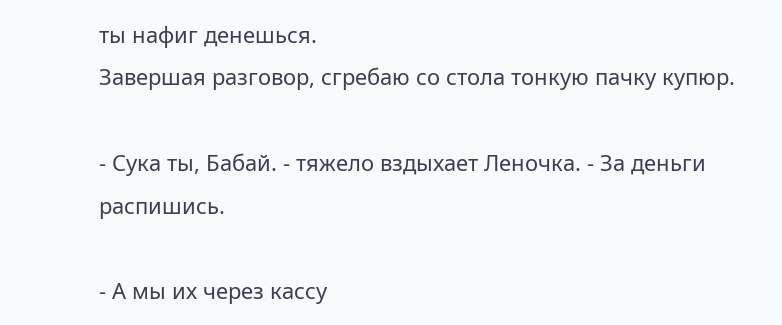ты нафиг денешься.
Завершая разговор, сгребаю со стола тонкую пачку купюр.

- Сука ты, Бабай. - тяжело вздыхает Леночка. - За деньги распишись.

- А мы их через кассу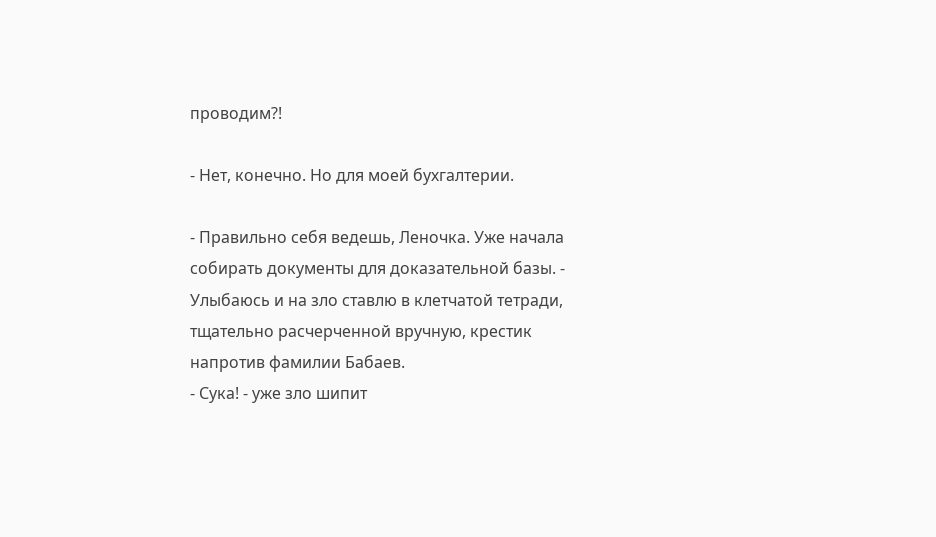проводим?!

- Нет, конечно. Но для моей бухгалтерии.

- Правильно себя ведешь, Леночка. Уже начала собирать документы для доказательной базы. - Улыбаюсь и на зло ставлю в клетчатой тетради, тщательно расчерченной вручную, крестик напротив фамилии Бабаев.
- Сука! - уже зло шипит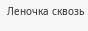Леночка сквозь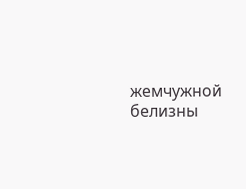жемчужной белизны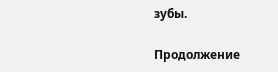зубы.

Продолжение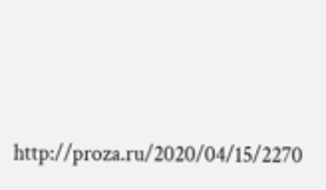http://proza.ru/2020/04/15/2270